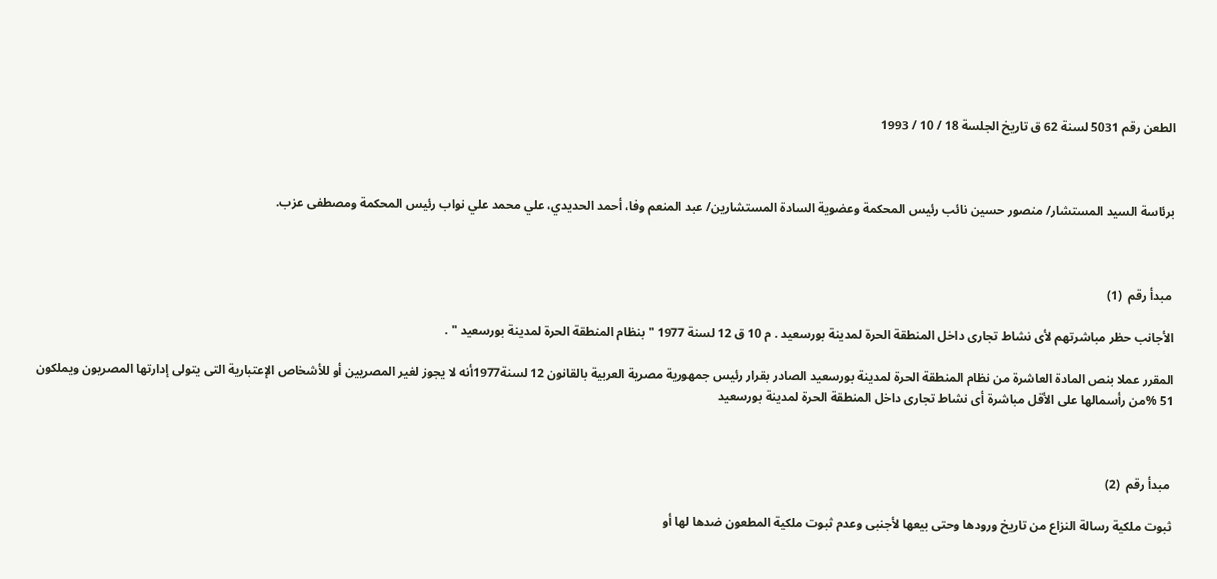الطعن رقم 5031 لسنة 62 ق تاريخ الجلسة 18 / 10 / 1993



برئاسة السيد المستشار/ منصور حسين نائب رئيس المحكمة وعضوية السادة المستشارين/ عبد المنعم وفا، أحمد الحديدي، علي محمد علي نواب رئيس المحكمة ومصطفى عزب.



 مبدأ رقم  (1)

الأجانب حظر مباشرتهم لأى نشاط تجارى داخل المنطقة الحرة لمدينة بورسعيد . م 10 ق 12 لسنة 1977 " بنظام المنطقة الحرة لمدينة بورسعيد " .

المقرر عملا بنص المادة العاشرة من نظام المنطقة الحرة لمدينة بورسعيد الصادر بقرار رئيس جمهورية مصرية العربية بالقانون 12 لسنة1977أنه لا يجوز لغير المصريين أو للأشخاص الإعتبارية التى يتولى إدارتها المصريون ويملكون 51 %من رأسمالها على الأقل مباشرة أى نشاط تجارى داخل المنطقة الحرة لمدينة بورسعيد



 مبدأ رقم  (2)

ثبوت ملكية رسالة النزاع من تاريخ ورودها وحتى بيعها لأجنبى وعدم ثبوت ملكية المطعون ضدها لها أو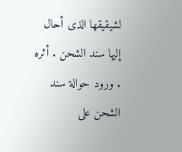لشيقيقها الذى أحال إليها سند الشحن . أثره . ورود حوالة سند الشحن على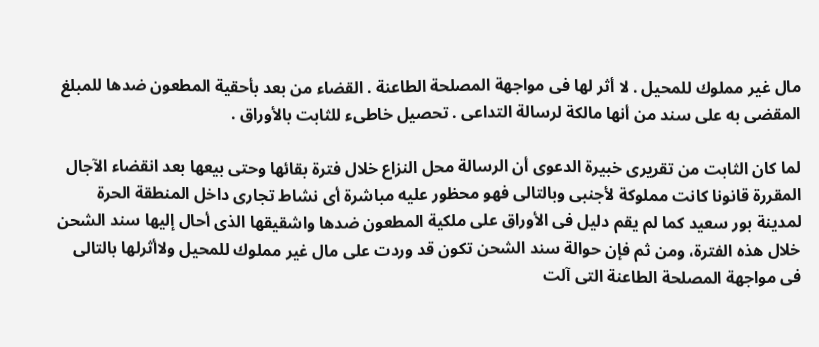مال غير مملوك للمحيل . لا أثر لها فى مواجهة المصلحة الطاعنة . القضاء من بعد بأحقية المطعون ضدها للمبلغ المقضى به على سند من أنها مالكة لرسالة التداعى . تحصيل خاطىء للثابت بالأوراق .

لما كان الثابت من تقريرى خبيرة الدعوى أن الرسالة محل النزاع خلال فترة بقائها وحتى بيعها بعد انقضاء الآجال المقررة قانونا كانت مملوكة لأجنبى وبالتالى فهو محظور عليه مباشرة أى نشاط تجارى داخل المنطقة الحرة لمدينة بور سعيد كما لم يقم دليل فى الأوراق على ملكية المطعون ضدها واشقيقها الذى أحال إليها سند الشحن خلال هذه الفترة، ومن ثم فإن حوالة سند الشحن تكون قد وردت على مال غير مملوك للمحيل ولاأثرلها بالتالى فى مواجهة المصلحة الطاعنة التى آلت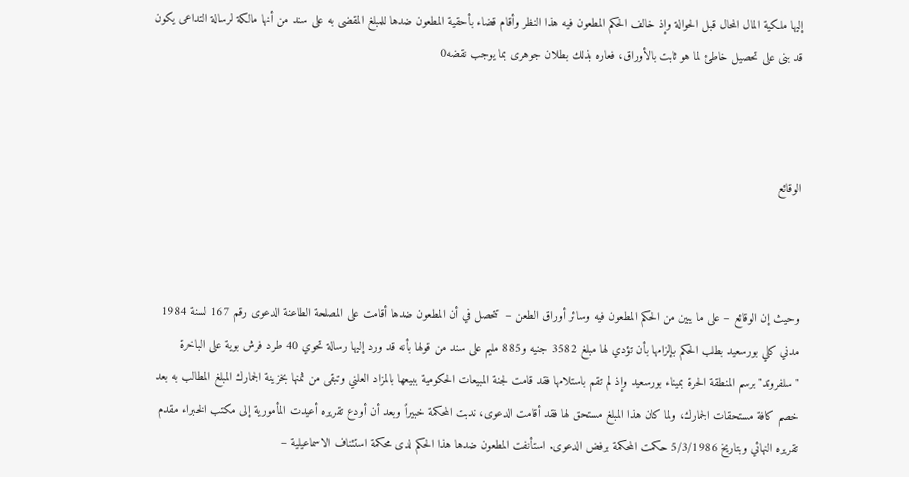إليها ملكية المال المحال قبل الحوالة وإذ خالف الحكم المطعون فيه هذا النظر وأقام قضاء بأحقية المطعون ضدها للمبلغ المقضى به على سند من أنها مالكة لرسالة التداعى يكون قد بنى على تحصيل خاطئ لما هو ثابت بالأوراق، فعاره بذلك بطلان جوهرى بما يوجب نقضه0



الوقائع



وحيث إن الوقائع – على ما يبين من الحكم المطعون فيه وسائر أوراق الطعن –  تتحصل في أن المطعون ضدها أقامت على المصلحة الطاعنة الدعوى رقم 167 لسنة 1984 مدني كلي بورسعيد بطلب الحكم بإلزامها بأن تؤدي لها مبلغ 3582 جنيه و885 مليم على سند من قولها بأنه قد ورد إليها رسالة تحوي 40 طرد فرش بوية على الباخرة "سلفروتد" برسم المنطقة الحرة بميناء بورسعيد وإذ لم تقم باستلامها فقد قامت لجنة المبيعات الحكومية ببيعها بالمزاد العلني وتبقى من ثمنها بخزينة الجمارك المبلغ المطالب به بعد خصم كافة مستحقات الجمارك، ولما كان هذا المبلغ مستحق لها فقد أقامت الدعوى، ندبت المحكمة خبيراً وبعد أن أودع تقريره أعيدت المأمورية إلى مكتب الخبراء مقدم تقريره النهائي وبتاريخ 5/3/1986 حكمت المحكمة برفض الدعوى. استأنفت المطعون ضدها هذا الحكم لدى محكمة استئناف الاسماعيلية –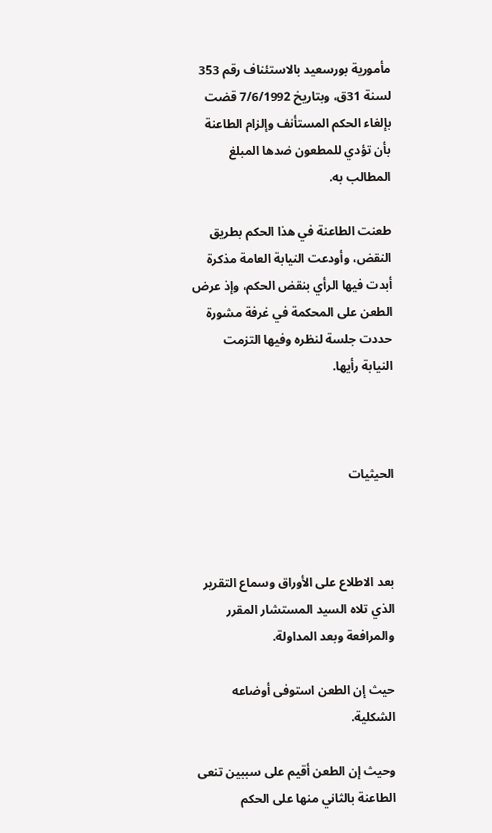مأمورية بورسعيد بالاستئناف رقم 353 لسنة 31ق، وبتاريخ 7/6/1992 قضت بإلغاء الحكم المستأنف وإلزام الطاعنة بأن تؤدي للمطعون ضدها المبلغ المطالب به.

طعنت الطاعنة في هذا الحكم بطريق النقض، وأودعت النيابة العامة مذكرة أبدت فيها الرأي بنقض الحكم، وإذ عرض الطعن على المحكمة في غرفة مشورة حددت جلسة لنظره وفيها التزمت النيابة رأيها.



الحيثيات



بعد الاطلاع على الأوراق وسماع التقرير الذي تلاه السيد المستشار المقرر والمرافعة وبعد المداولة.

حيث إن الطعن استوفى أوضاعه الشكلية.

وحيث إن الطعن أقيم على سببين تنعى الطاعنة بالثاني منها على الحكم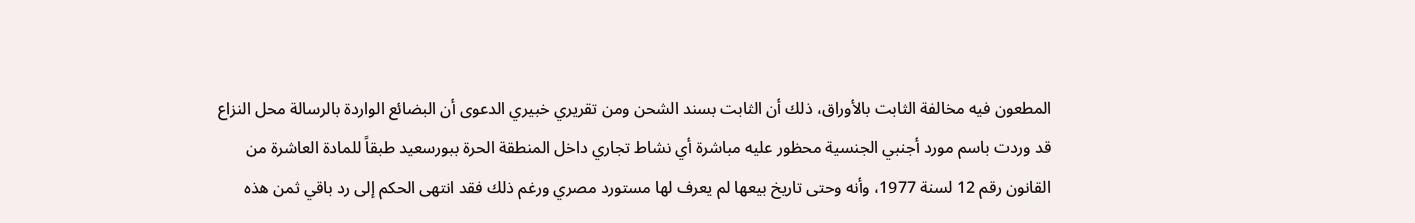المطعون فيه مخالفة الثابت بالأوراق، ذلك أن الثابت بسند الشحن ومن تقريري خبيري الدعوى أن البضائع الواردة بالرسالة محل النزاع قد وردت باسم مورد أجنبي الجنسية محظور عليه مباشرة أي نشاط تجاري داخل المنطقة الحرة ببورسعيد طبقاً للمادة العاشرة من القانون رقم 12 لسنة 1977، وأنه وحتى تاريخ بيعها لم يعرف لها مستورد مصري ورغم ذلك فقد انتهى الحكم إلى رد باقي ثمن هذه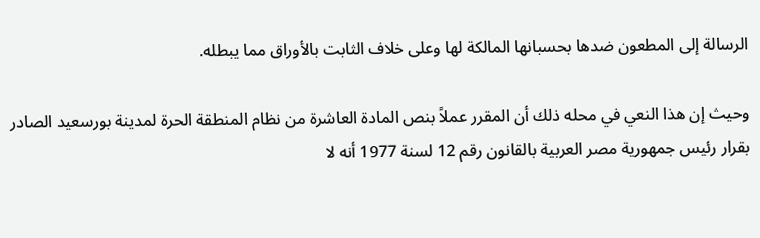الرسالة إلى المطعون ضدها بحسبانها المالكة لها وعلى خلاف الثابت بالأوراق مما يبطله.

وحيث إن هذا النعي في محله ذلك أن المقرر عملاً بنص المادة العاشرة من نظام المنطقة الحرة لمدينة بورسعيد الصادر بقرار رئيس جمهورية مصر العربية بالقانون رقم 12 لسنة 1977 أنه لا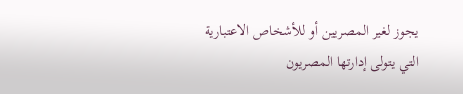يجوز لغير المصريين أو للأشخاص الاعتبارية التي يتولى إدارتها المصريون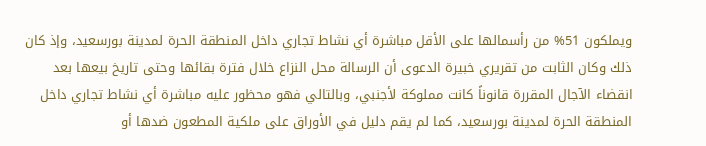ويملكون 51% من رأسمالها على الأقل مباشرة أي نشاط تجاري داخل المنطقة الحرة لمدينة بورسعيد، وإذ كان ذلك وكان الثابت من تقريري خبيرة الدعوى أن الرسالة محل النزاع خلال فترة بقائها وحتى تاريخ بيعها بعد انقضاء الآجال المقررة قانوناً كانت مملوكة لأجنبي، وبالتالي فهو محظور عليه مباشرة أي نشاط تجاري داخل المنطقة الحرة لمدينة بورسعيد، كما لم يقم دليل في الأوراق على ملكية المطعون ضدها أو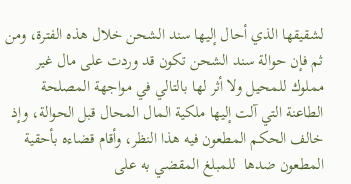لشقيقها الذي أحال إليها سند الشحن خلال هذه الفترة، ومن ثم فإن حوالة سند الشحن تكون قد وردت على مال غير مملوك للمحيل ولا أثر لها بالتالي في مواجهة المصلحة الطاعنة التي آلت إليها ملكية المال المحال قبل الحوالة، وإذ خالف الحكم المطعون فيه هذا النظر، وأقام قضاءه بأحقية المطعون ضدها  للمبلغ المقضي به على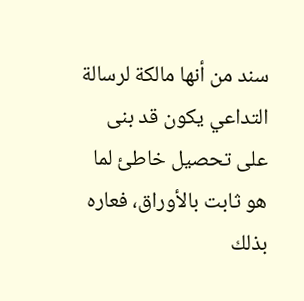سند من أنها مالكة لرسالة التداعي يكون قد بنى على تحصيل خاطئ لما هو ثابت بالأوراق، فعاره بذلك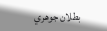بطلان جوهري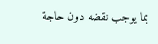بما يوجب نقضه دون حاجة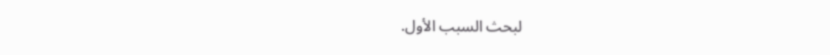لبحث السبب الأول.